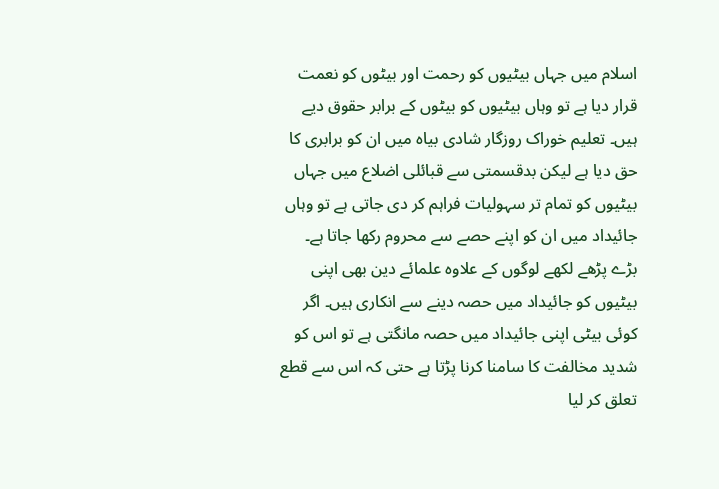اسلام میں جہاں بیٹیوں کو رحمت اور بیٹوں کو نعمت قرار دیا ہے تو وہاں بیٹیوں کو بیٹوں کے برابر حقوق دیے ہیں۔ تعلیم خوراک روزگار شادی بیاہ میں ان کو برابری کا حق دیا ہے لیکن بدقسمتی سے قبائلی اضلاع میں جہاں بیٹیوں کو تمام تر سہولیات فراہم کر دی جاتی ہے تو وہاں جائیداد میں ان کو اپنے حصے سے محروم رکھا جاتا ہے۔
بڑے پڑھے لکھے لوگوں کے علاوہ علمائے دین بھی اپنی بیٹیوں کو جائیداد میں حصہ دینے سے انکاری ہیں۔ اگر کوئی بیٹی اپنی جائیداد میں حصہ مانگتی ہے تو اس کو شدید مخالفت کا سامنا کرنا پڑتا ہے حتی کہ اس سے قطع تعلق کر لیا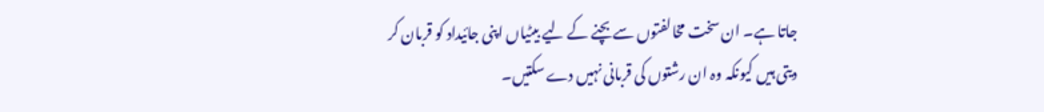جاتا ہے۔ ان سخت مخالفتوں سے بچنے کے لیے بیٹیاں اپنی جائیداد کو قربان کر دیتی ہیں کیونکہ وہ ان رشتوں کی قربانی نہیں دے سکتیں۔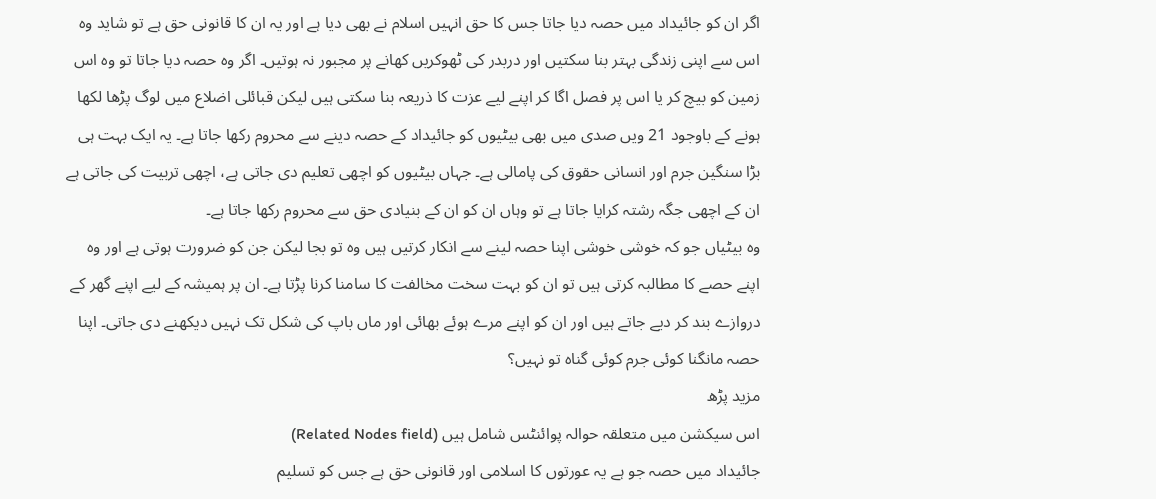اگر ان کو جائیداد میں حصہ دیا جاتا جس کا حق انہیں اسلام نے بھی دیا ہے اور یہ ان کا قانونی حق ہے تو شاید وہ اس سے اپنی زندگی بہتر بنا سکتیں اور دربدر کی ٹھوکریں کھانے پر مجبور نہ ہوتیں۔ اگر وہ حصہ دیا جاتا تو وہ اس زمین کو بیچ کر یا اس پر فصل اگا کر اپنے لیے عزت کا ذریعہ بنا سکتی ہیں لیکن قبائلی اضلاع میں لوگ پڑھا لکھا ہونے کے باوجود 21 ویں صدی میں بھی بیٹیوں کو جائیداد کے حصہ دینے سے محروم رکھا جاتا ہے۔ یہ ایک بہت ہی بڑا سنگین جرم اور انسانی حقوق کی پامالی ہے۔ جہاں بیٹیوں کو اچھی تعلیم دی جاتی ہے، اچھی تربیت کی جاتی ہے ان کے اچھی جگہ رشتہ کرایا جاتا ہے تو وہاں ان کو ان کے بنیادی حق سے محروم رکھا جاتا ہے۔
وہ بیٹیاں جو کہ خوشی خوشی اپنا حصہ لینے سے انکار کرتیں ہیں وہ تو بجا لیکن جن کو ضرورت ہوتی ہے اور وہ اپنے حصے کا مطالبہ کرتی ہیں تو ان کو بہت سخت مخالفت کا سامنا کرنا پڑتا ہے۔ ان پر ہمیشہ کے لیے اپنے گھر کے دروازے بند کر دیے جاتے ہیں اور ان کو اپنے مرے ہوئے بھائی اور ماں باپ کی شکل تک نہیں دیکھنے دی جاتی۔ اپنا حصہ مانگنا کوئی جرم کوئی گناہ تو نہیں؟
مزید پڑھ
اس سیکشن میں متعلقہ حوالہ پوائنٹس شامل ہیں (Related Nodes field)
جائیداد میں حصہ جو ہے یہ عورتوں کا اسلامی اور قانونی حق ہے جس کو تسلیم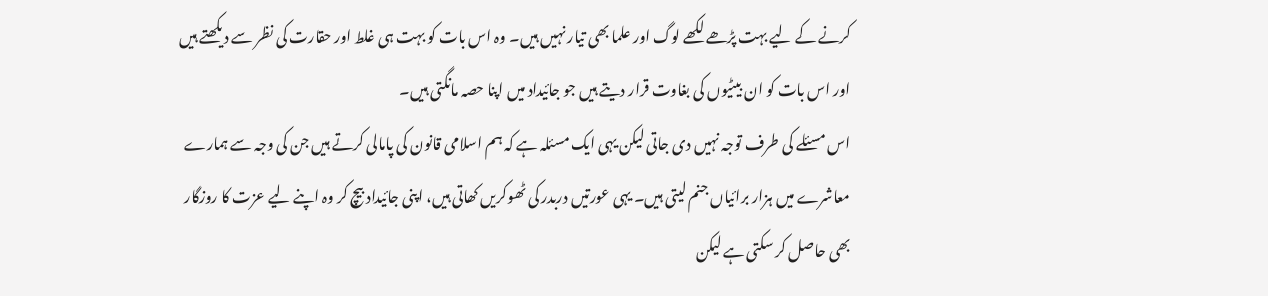کرنے کے لیے بہت پڑھے لکھے لوگ اور علما بھی تیار نہیں ہیں۔ وہ اس بات کو بہت ہی غلط اور حقارت کی نظر سے دیکھتے ہیں اور اس بات کو ان بیٹیوں کی بغاوت قرار دیتے ہیں جو جائیداد میں اپنا حصہ مانگتی ہیں۔
اس مسئلے کی طرف توجہ نہیں دی جاتی لیکن یہی ایک مسئلہ ہے کہ ہم اسلامی قانون کی پامالی کرتے ہیں جن کی وجہ سے ہمارے معاشرے میں ہزار برائیاں جنم لیتی ہیں۔ یہی عورتیں دربدر کی ٹھوکریں کھاتی ہیں، اپنی جائیداد بیچ کر وہ اپنے لیے عزت کا روزگار بھی حاصل کر سکتی ہے لیکن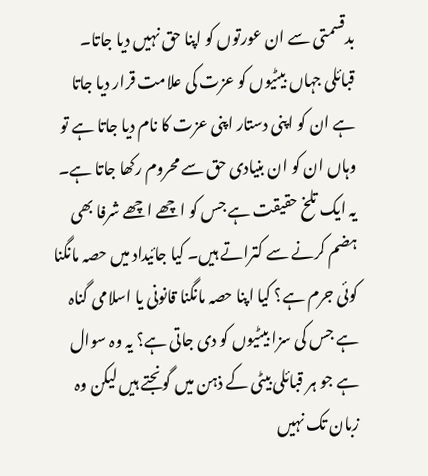بدقسمتی سے ان عورتوں کو اپنا حق نہیں دیا جاتا۔ قبائلی جہاں بیٹیوں کو عزت کی علامت قرار دیا جاتا ہے ان کو اپنی دستار اپنی عزت کا نام دیا جاتا ہے تو وہاں ان کو ان بنیادی حق سے محروم رکھا جاتا ہے۔
یہ ایک تلخ حقیقت ہے جس کو اچھے اچھے شرفا بھی ہضم کرنے سے کتراتے ہیں۔ کیا جائیداد میں حصہ مانگنا کوئی جرم ہے؟ کیا اپنا حصہ مانگنا قانونی یا اسلامی گناہ ہے جس کی سزا بیٹیوں کو دی جاتی ہے؟ یہ وہ سوال ہے جو ہر قبائلی بیٹی کے ذہن میں گونجتے ہیں لیکن وہ زبان تک نہیں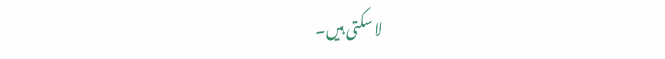لا سکتی ہیں۔